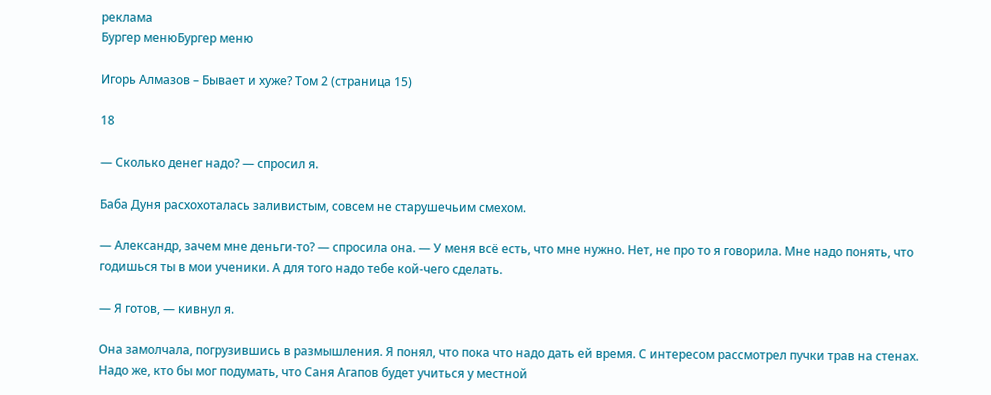реклама
Бургер менюБургер меню

Игорь Алмазов – Бывает и хуже? Том 2 (страница 15)

18

— Сколько денег надо? — спросил я.

Баба Дуня расхохоталась заливистым, совсем не старушечьим смехом.

— Александр, зачем мне деньги-то? — спросила она. — У меня всё есть, что мне нужно. Нет, не про то я говорила. Мне надо понять, что годишься ты в мои ученики. А для того надо тебе кой-чего сделать.

— Я готов, — кивнул я.

Она замолчала, погрузившись в размышления. Я понял, что пока что надо дать ей время. С интересом рассмотрел пучки трав на стенах. Надо же, кто бы мог подумать, что Саня Агапов будет учиться у местной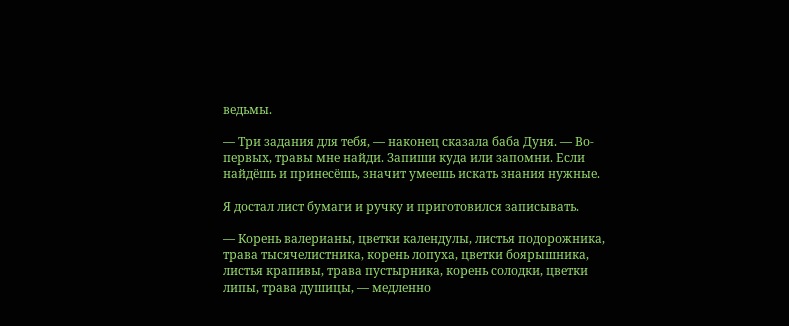ведьмы.

— Три задания для тебя, — наконец сказала баба Дуня. — Во-первых, травы мне найди. Запиши куда или запомни. Если найдёшь и принесёшь, значит умеешь искать знания нужные.

Я достал лист бумаги и ручку и приготовился записывать.

— Корень валерианы, цветки календулы, листья подорожника, трава тысячелистника, корень лопуха, цветки боярышника, листья крапивы, трава пустырника, корень солодки, цветки липы, трава душицы, — медленно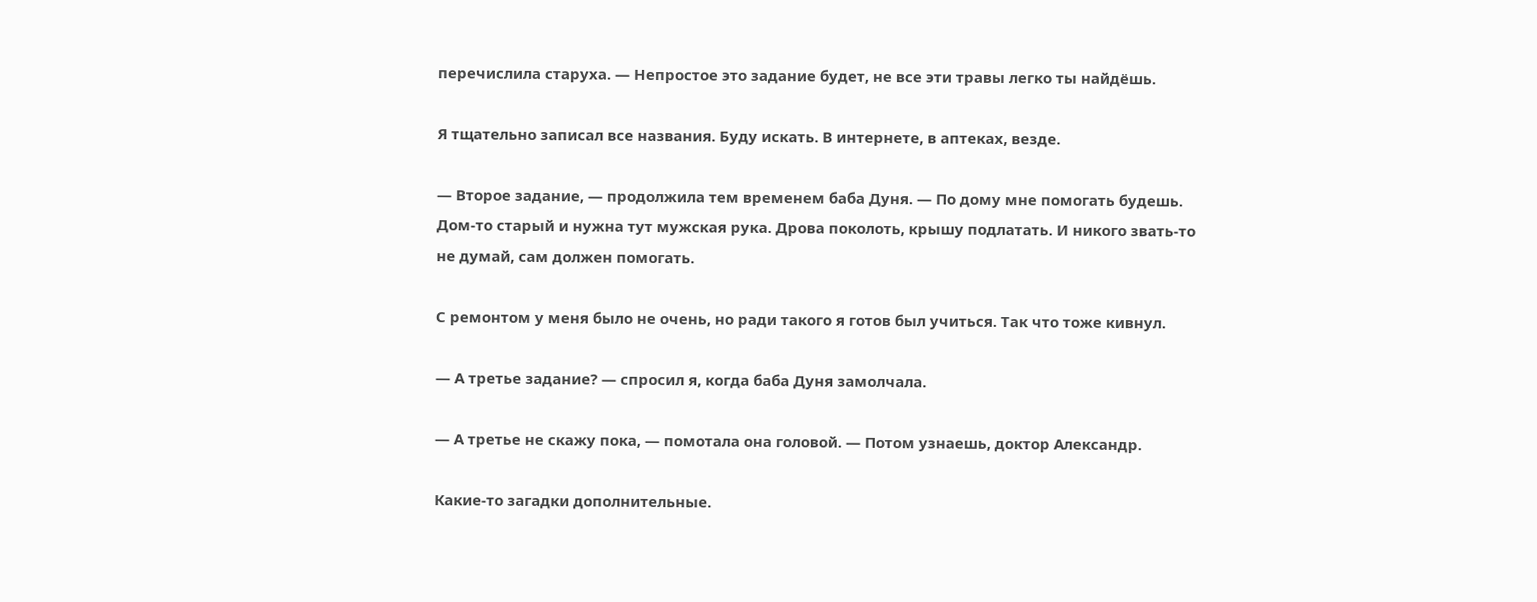перечислила старуха. — Непростое это задание будет, не все эти травы легко ты найдёшь.

Я тщательно записал все названия. Буду искать. В интернете, в аптеках, везде.

— Второе задание, — продолжила тем временем баба Дуня. — По дому мне помогать будешь. Дом-то старый и нужна тут мужская рука. Дрова поколоть, крышу подлатать. И никого звать-то не думай, сам должен помогать.

С ремонтом у меня было не очень, но ради такого я готов был учиться. Так что тоже кивнул.

— А третье задание? — спросил я, когда баба Дуня замолчала.

— А третье не скажу пока, — помотала она головой. — Потом узнаешь, доктор Александр.

Какие-то загадки дополнительные.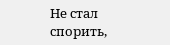Не стал спорить,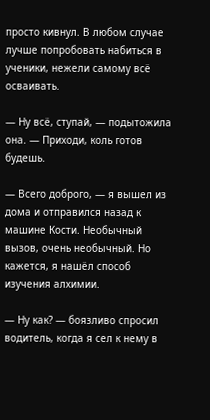просто кивнул. В любом случае лучше попробовать набиться в ученики, нежели самому всё осваивать.

— Ну всё, ступай, — подытожила она. — Приходи, коль готов будешь.

— Всего доброго, — я вышел из дома и отправился назад к машине Кости. Необычный вызов, очень необычный. Но кажется, я нашёл способ изучения алхимии.

— Ну как? — боязливо спросил водитель, когда я сел к нему в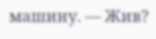машину. — Жив?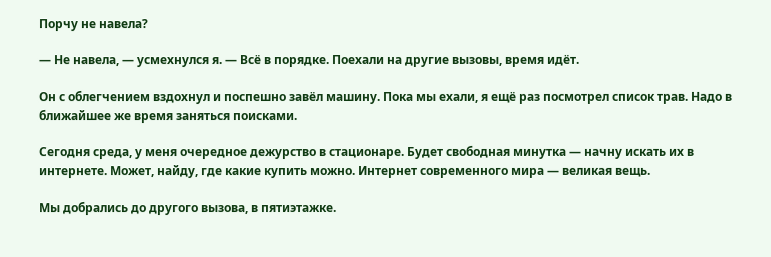Порчу не навела?

— Не навела, — усмехнулся я. — Всё в порядке. Поехали на другие вызовы, время идёт.

Он с облегчением вздохнул и поспешно завёл машину. Пока мы ехали, я ещё раз посмотрел список трав. Надо в ближайшее же время заняться поисками.

Сегодня среда, у меня очередное дежурство в стационаре. Будет свободная минутка — начну искать их в интернете. Может, найду, где какие купить можно. Интернет современного мира — великая вещь.

Мы добрались до другого вызова, в пятиэтажке.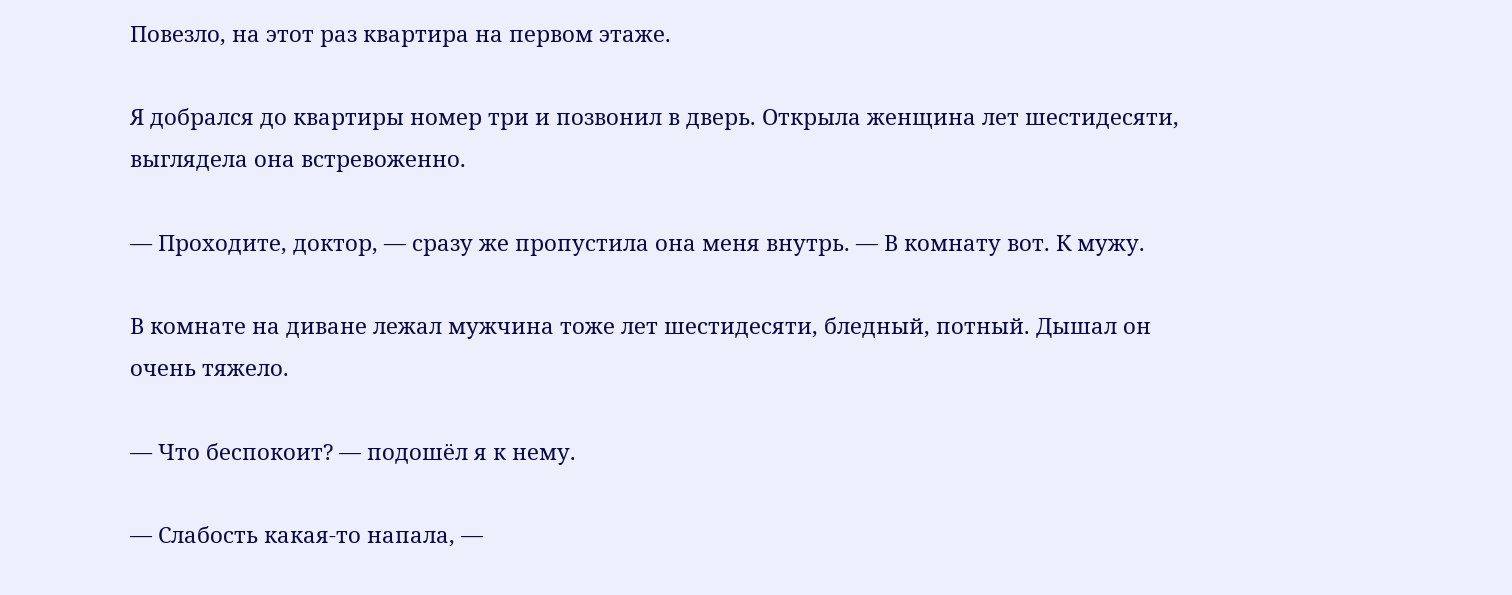Повезло, на этот раз квартира на первом этаже.

Я добрался до квартиры номер три и позвонил в дверь. Открыла женщина лет шестидесяти, выглядела она встревоженно.

— Проходите, доктор, — сразу же пропустила она меня внутрь. — В комнату вот. К мужу.

В комнате на диване лежал мужчина тоже лет шестидесяти, бледный, потный. Дышал он очень тяжело.

— Что беспокоит? — подошёл я к нему.

— Слабость какая-то напала, —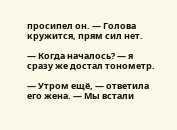просипел он. — Голова кружится, прям сил нет.

— Когда началось? — я сразу же достал тонометр.

— Утром ещё, — ответила его жена. — Мы встали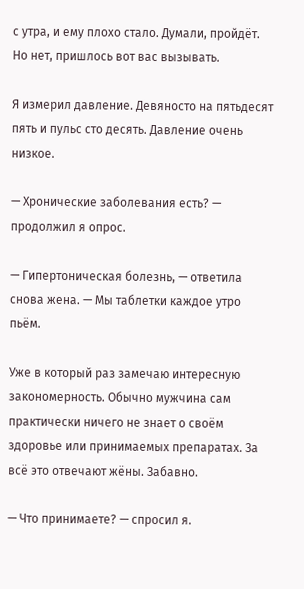с утра, и ему плохо стало. Думали, пройдёт. Но нет, пришлось вот вас вызывать.

Я измерил давление. Девяносто на пятьдесят пять и пульс сто десять. Давление очень низкое.

— Хронические заболевания есть? — продолжил я опрос.

— Гипертоническая болезнь, — ответила снова жена. — Мы таблетки каждое утро пьём.

Уже в который раз замечаю интересную закономерность. Обычно мужчина сам практически ничего не знает о своём здоровье или принимаемых препаратах. За всё это отвечают жёны. Забавно.

— Что принимаете? — спросил я.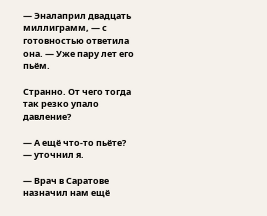— Эналаприл двадцать миллиграмм, — с готовностью ответила она. — Уже пару лет его пьём.

Странно. От чего тогда так резко упало давление?

— А ещё что-то пьёте? — уточнил я.

— Врач в Саратове назначил нам ещё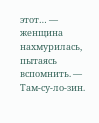этот… — женщина нахмурилась, пытаясь вспомнить. — Там-су-ло-зин.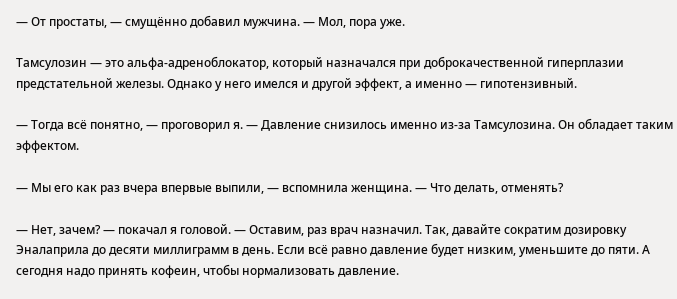— От простаты, — смущённо добавил мужчина. — Мол, пора уже.

Тамсулозин — это альфа-адреноблокатор, который назначался при доброкачественной гиперплазии предстательной железы. Однако у него имелся и другой эффект, а именно — гипотензивный.

— Тогда всё понятно, — проговорил я. — Давление снизилось именно из-за Тамсулозина. Он обладает таким эффектом.

— Мы его как раз вчера впервые выпили, — вспомнила женщина. — Что делать, отменять?

— Нет, зачем? — покачал я головой. — Оставим, раз врач назначил. Так, давайте сократим дозировку Эналаприла до десяти миллиграмм в день. Если всё равно давление будет низким, уменьшите до пяти. А сегодня надо принять кофеин, чтобы нормализовать давление.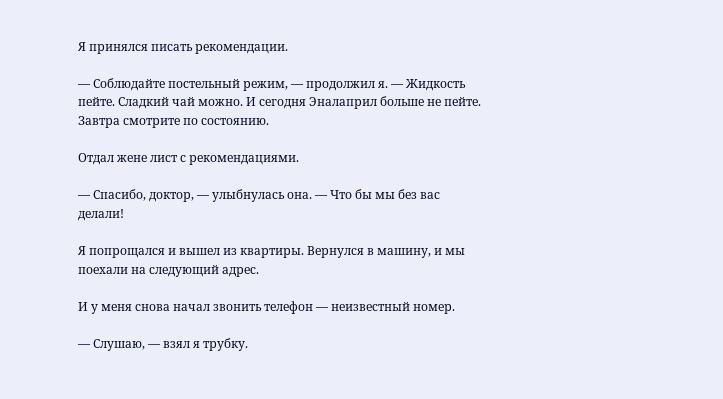Я принялся писать рекомендации.

— Соблюдайте постельный режим, — продолжил я. — Жидкость пейте. Сладкий чай можно. И сегодня Эналаприл больше не пейте. Завтра смотрите по состоянию.

Отдал жене лист с рекомендациями.

— Спасибо, доктор, — улыбнулась она. — Что бы мы без вас делали!

Я попрощался и вышел из квартиры. Вернулся в машину, и мы поехали на следующий адрес.

И у меня снова начал звонить телефон — неизвестный номер.

— Слушаю, — взял я трубку.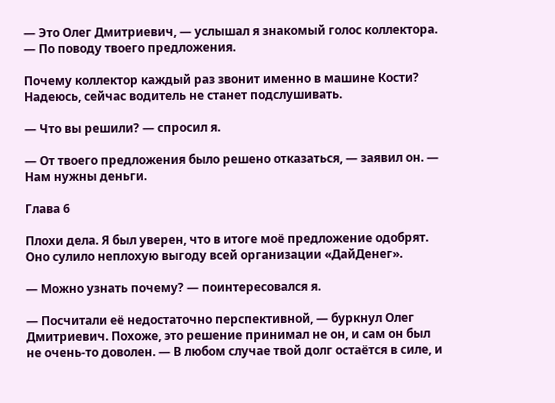— Это Олег Дмитриевич, — услышал я знакомый голос коллектора. — По поводу твоего предложения.

Почему коллектор каждый раз звонит именно в машине Кости? Надеюсь, сейчас водитель не станет подслушивать.

— Что вы решили? — спросил я.

— От твоего предложения было решено отказаться, — заявил он. — Нам нужны деньги.

Глава 6

Плохи дела. Я был уверен, что в итоге моё предложение одобрят. Оно сулило неплохую выгоду всей организации «ДайДенег».

— Можно узнать почему? — поинтересовался я.

— Посчитали её недостаточно перспективной, — буркнул Олег Дмитриевич. Похоже, это решение принимал не он, и сам он был не очень-то доволен. — В любом случае твой долг остаётся в силе, и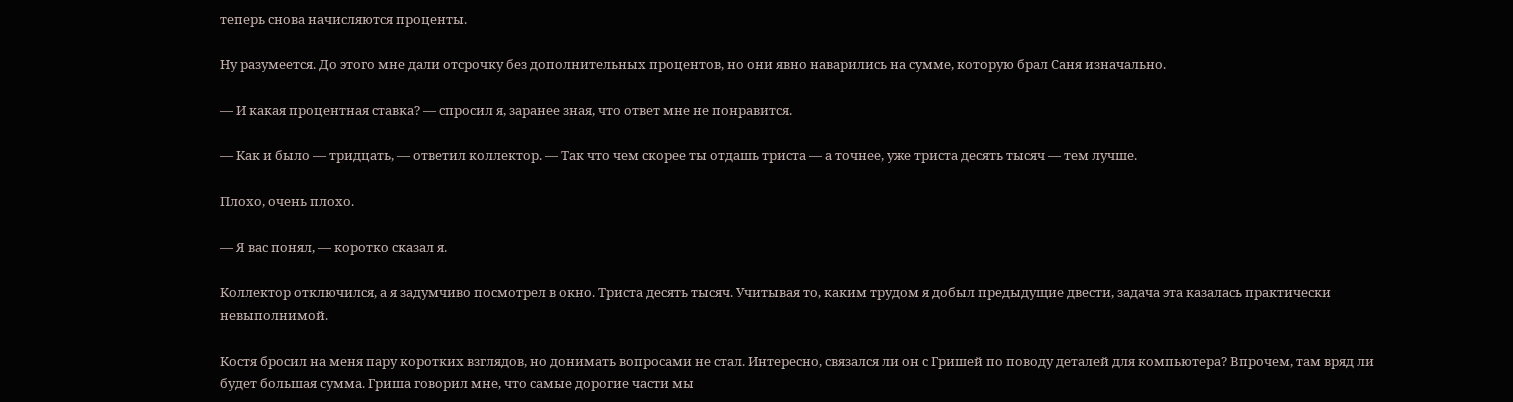теперь снова начисляются проценты.

Ну разумеется. До этого мне дали отсрочку без дополнительных процентов, но они явно наварились на сумме, которую брал Саня изначально.

— И какая процентная ставка? — спросил я, заранее зная, что ответ мне не понравится.

— Как и было — тридцать, — ответил коллектор. — Так что чем скорее ты отдашь триста — а точнее, уже триста десять тысяч — тем лучше.

Плохо, очень плохо.

— Я вас понял, — коротко сказал я.

Коллектор отключился, а я задумчиво посмотрел в окно. Триста десять тысяч. Учитывая то, каким трудом я добыл предыдущие двести, задача эта казалась практически невыполнимой.

Костя бросил на меня пару коротких взглядов, но донимать вопросами не стал. Интересно, связался ли он с Гришей по поводу деталей для компьютера? Впрочем, там вряд ли будет большая сумма. Гриша говорил мне, что самые дорогие части мы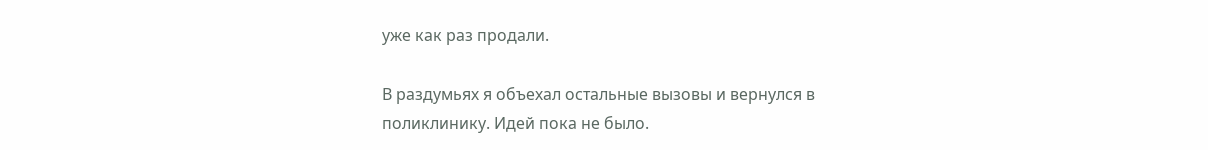уже как раз продали.

В раздумьях я объехал остальные вызовы и вернулся в поликлинику. Идей пока не было.